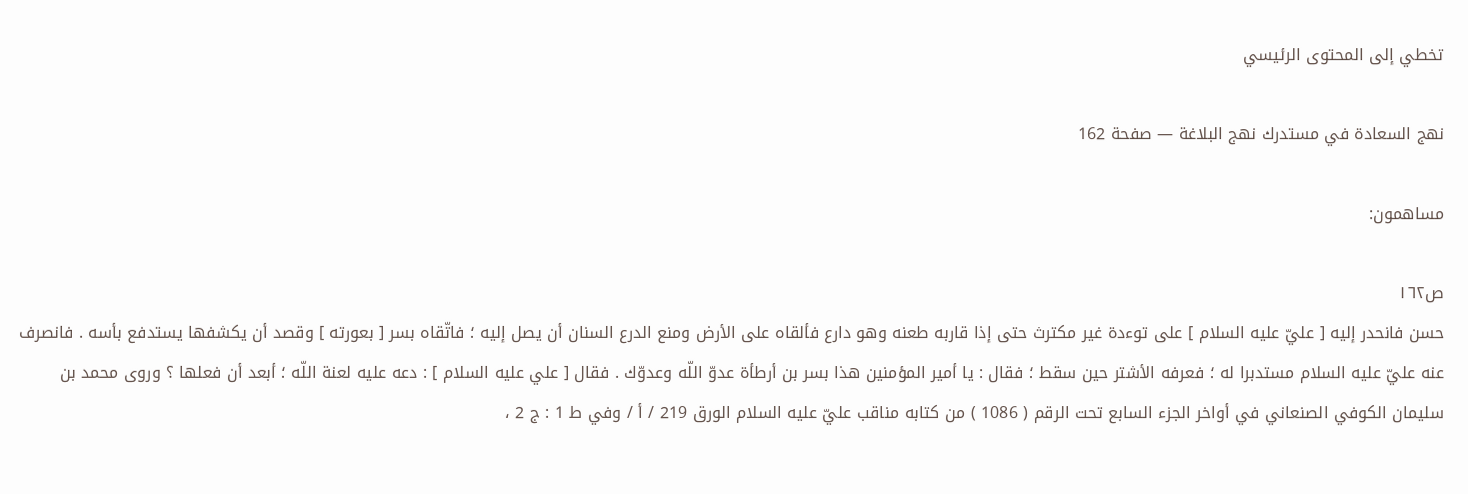تخطي إلى المحتوى الرئيسي

نهج السعادة في مستدرك نهج البلاغة — صفحة 162

مساهمون:

ص١٦٢
حسن فانحدر إليه [ عليّ عليه السلام ] على توءدة غير مكترث حتى إذا قاربه طعنه وهو دارع فألقاه على الأرض ومنع الدرع السنان أن يصل إليه ؛ فاتّقاه بسر [ بعورته ] وقصد أن يكشفها يستدفع بأسه . فانصرف عنه عليّ عليه السلام مستدبرا له ؛ فعرفه الأشتر حين سقط ؛ فقال : يا أمير المؤمنين هذا بسر بن أرطأة عدوّ اللّه وعدوّك . فقال [ علي عليه السلام ] : دعه عليه لعنة اللّه ؛ أبعد أن فعلها ؟ وروى محمد بن سليمان الكوفي الصنعاني في أواخر الجزء السابع تحت الرقم ( 1086 ) من كتابه مناقب عليّ عليه السلام الورق 219 / أ / وفي ط 1 : ج 2 ،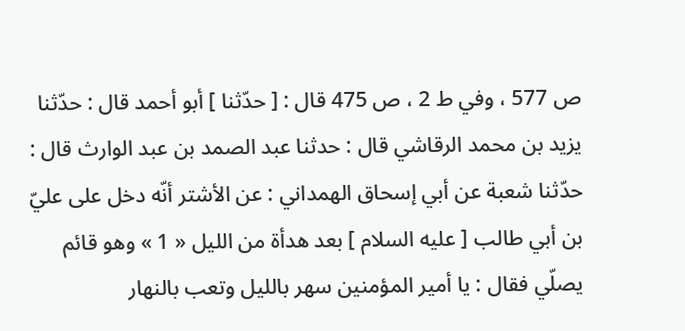ص 577 ، وفي ط 2 ، ص 475 قال : [ حدّثنا ] أبو أحمد قال : حدّثنا يزيد بن محمد الرقاشي قال : حدثنا عبد الصمد بن عبد الوارث قال : حدّثنا شعبة عن أبي إسحاق الهمداني : عن الأشتر أنّه دخل على عليّ بن أبي طالب [ عليه السلام ] بعد هدأة من الليل « 1 » وهو قائم يصلّي فقال : يا أمير المؤمنين سهر بالليل وتعب بالنهار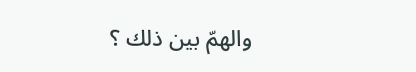والهمّ بين ذلك ؟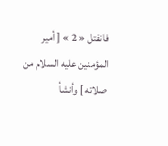فانفتل « 2 » [ أمير المؤمنين عليه السلام من صلاته ] وأنشأ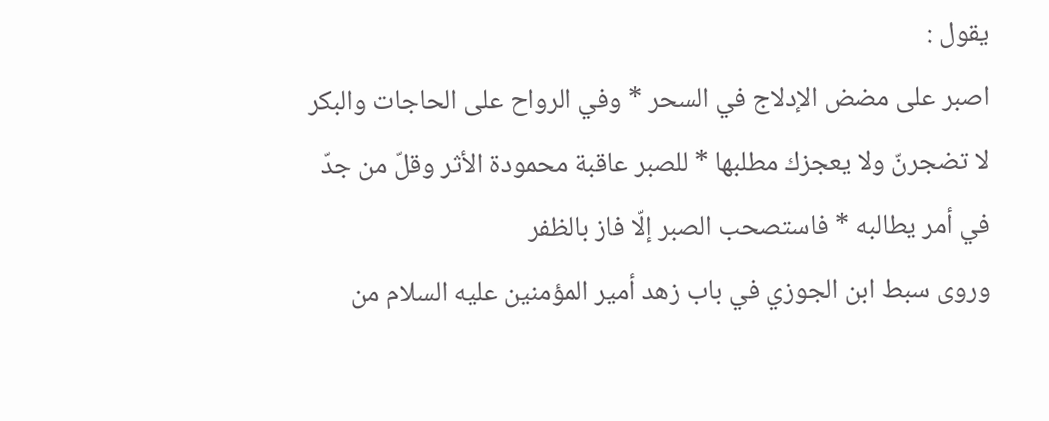يقول :
اصبر على مضض الإدلاج في السحر * وفي الرواح على الحاجات والبكر لا تضجرنّ ولا يعجزك مطلبها * للصبر عاقبة محمودة الأثر وقلّ من جدّ في أمر يطالبه * فاستصحب الصبر إلّا فاز بالظفر
وروى سبط ابن الجوزي في باب زهد أمير المؤمنين عليه السلام من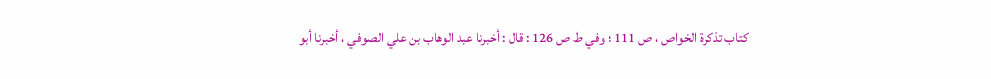كتاب تذكرة الخواص ، ص 111 ؛ وفي ط ص 126 : قال : أخبرنا عبد الوهاب بن علي الصوفي ، أخبرنا أبو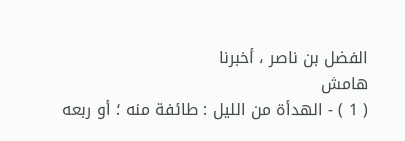الفضل بن ناصر ، أخبرنا
هامش
( 1 ) - الهدأة من الليل : طائفة منه ؛ أو ربعه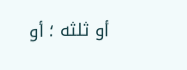أو ثلثه ؛ أو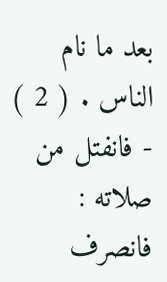بعد ما نام الناس . ( 2 ) - فانفتل من صلاته : فانصرف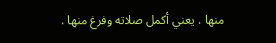منها . يعني أكمل صلاته وفرغ منها .